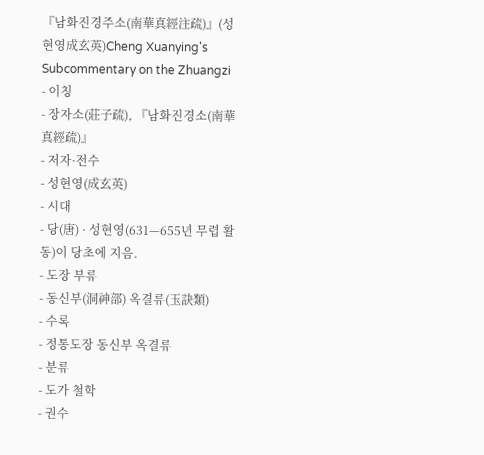『남화진경주소(南華真經注疏)』(성현영成玄英)Cheng Xuanying's Subcommentary on the Zhuangzi
- 이칭
- 장자소(莊子疏), 『남화진경소(南華真經疏)』
- 저자·전수
- 성현영(成玄英)
- 시대
- 당(唐) · 성현영(631—655년 무렵 활동)이 당초에 지음.
- 도장 부류
- 동신부(洞神部) 옥결류(玉訣類)
- 수록
- 정통도장 동신부 옥결류
- 분류
- 도가 철학
- 권수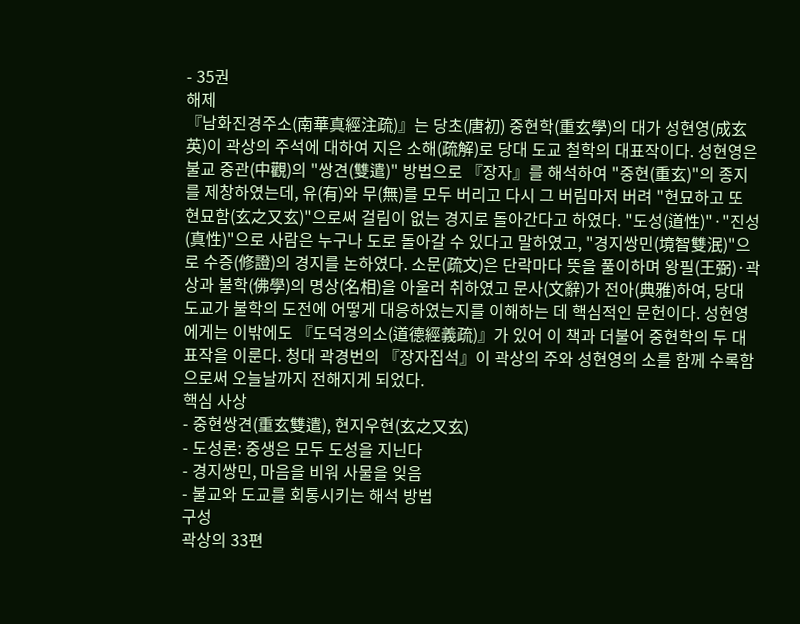- 35권
해제
『남화진경주소(南華真經注疏)』는 당초(唐初) 중현학(重玄學)의 대가 성현영(成玄英)이 곽상의 주석에 대하여 지은 소해(疏解)로 당대 도교 철학의 대표작이다. 성현영은 불교 중관(中觀)의 "쌍견(雙遣)" 방법으로 『장자』를 해석하여 "중현(重玄)"의 종지를 제창하였는데, 유(有)와 무(無)를 모두 버리고 다시 그 버림마저 버려 "현묘하고 또 현묘함(玄之又玄)"으로써 걸림이 없는 경지로 돌아간다고 하였다. "도성(道性)"·"진성(真性)"으로 사람은 누구나 도로 돌아갈 수 있다고 말하였고, "경지쌍민(境智雙泯)"으로 수증(修證)의 경지를 논하였다. 소문(疏文)은 단락마다 뜻을 풀이하며 왕필(王弼)·곽상과 불학(佛學)의 명상(名相)을 아울러 취하였고 문사(文辭)가 전아(典雅)하여, 당대 도교가 불학의 도전에 어떻게 대응하였는지를 이해하는 데 핵심적인 문헌이다. 성현영에게는 이밖에도 『도덕경의소(道德經義疏)』가 있어 이 책과 더불어 중현학의 두 대표작을 이룬다. 청대 곽경번의 『장자집석』이 곽상의 주와 성현영의 소를 함께 수록함으로써 오늘날까지 전해지게 되었다.
핵심 사상
- 중현쌍견(重玄雙遣), 현지우현(玄之又玄)
- 도성론: 중생은 모두 도성을 지닌다
- 경지쌍민, 마음을 비워 사물을 잊음
- 불교와 도교를 회통시키는 해석 방법
구성
곽상의 33편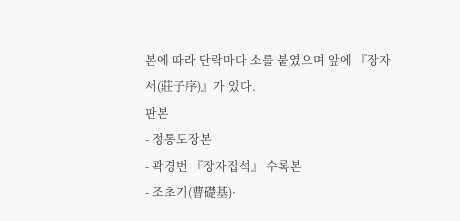본에 따라 단락마다 소를 붙였으며 앞에 『장자서(莊子序)』가 있다.
판본
- 정통도장본
- 곽경번 『장자집석』 수록본
- 조초기(曹礎基)·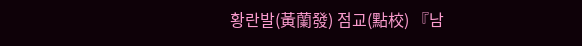황란발(黃蘭發) 점교(點校) 『남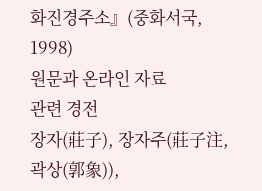화진경주소』(중화서국, 1998)
원문과 온라인 자료
관련 경전
장자(莊子), 장자주(莊子注, 곽상(郭象)),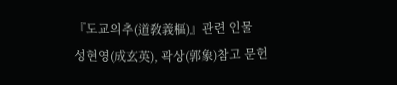『도교의추(道敎義樞)』관련 인물
성현영(成玄英), 곽상(郭象)참고 문헌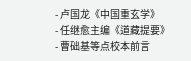- 卢国龙《中国重玄学》
- 任继愈主编《道藏提要》
- 曹础基等点校本前言